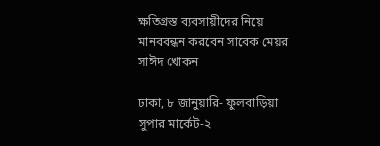ক্ষতিগ্রস্ত ব্যবসায়ীদের নিয়ে মানববন্ধন করবেন সাবেক মেয়র সাঈদ খোকন

ঢাকা, ৮ জানুয়ারি- ফুলবাড়িয়া সুপার মার্কেট-২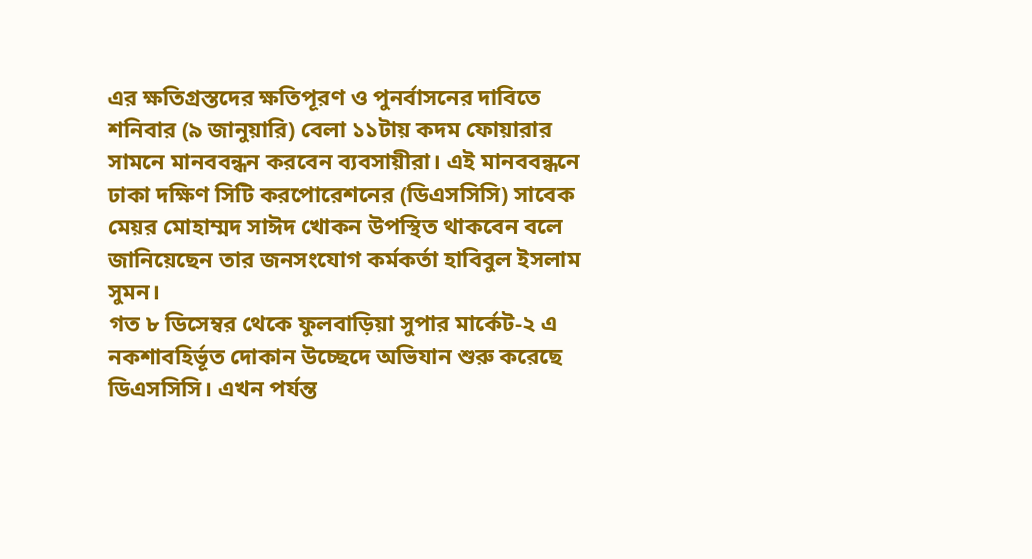এর ক্ষতিগ্রস্তদের ক্ষতিপূরণ ও পুনর্বাসনের দাবিতে শনিবার (৯ জানুয়ারি) বেলা ১১টায় কদম ফোয়ারার সামনে মানববন্ধন করবেন ব্যবসায়ীরা। এই মানববন্ধনে ঢাকা দক্ষিণ সিটি করপোরেশনের (ডিএসসিসি) সাবেক মেয়র মোহাম্মদ সাঈদ খোকন উপস্থিত থাকবেন বলে জানিয়েছেন তার জনসংযোগ কর্মকর্তা হাবিবুল ইসলাম সুমন।
গত ৮ ডিসেম্বর থেকে ফুলবাড়িয়া সুপার মার্কেট-২ এ নকশাবহির্ভূত দোকান উচ্ছেদে অভিযান শুরু করেছে ডিএসসিসি। এখন পর্যন্ত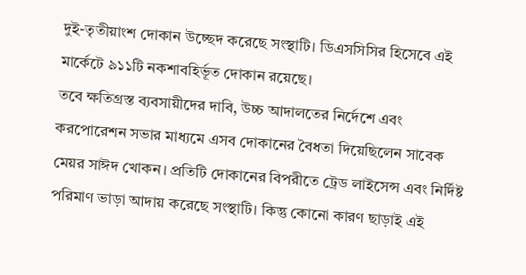দুই-তৃতীয়াংশ দোকান উচ্ছেদ করেছে সংস্থাটি। ডিএসসিসির হিসেবে এই মার্কেটে ৯১১টি নকশাবহির্ভূত দোকান রয়েছে।
তবে ক্ষতিগ্রস্ত ব্যবসায়ীদের দাবি, উচ্চ আদালতের নির্দেশে এবং করপোরেশন সভার মাধ্যমে এসব দোকানের বৈধতা দিয়েছিলেন সাবেক মেয়র সাঈদ খোকন। প্রতিটি দোকানের বিপরীতে ট্রেড লাইসেন্স এবং নির্দিষ্ট পরিমাণ ভাড়া আদায় করেছে সংস্থাটি। কিন্তু কোনো কারণ ছাড়াই এই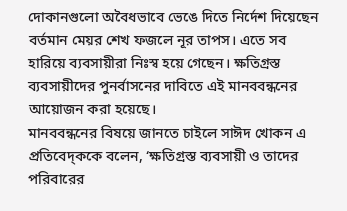দোকানগুলো অবৈধভাবে ভেঙে দিতে নির্দেশ দিয়েছেন বর্তমান মেয়র শেখ ফজলে নূর তাপস। এতে সব হারিয়ে ব্যবসায়ীরা নিঃস্ব হয়ে গেছেন। ক্ষতিগ্রস্ত ব্যবসায়ীদের পুনর্বাসনের দাবিতে এই মানববন্ধনের আয়োজন করা হয়েছে।
মানববন্ধনের বিষয়ে জানতে চাইলে সাঈদ খোকন এ প্রতিবেদ্ককে বলেন, ‘ক্ষতিগ্রস্ত ব্যবসায়ী ও তাদের পরিবারের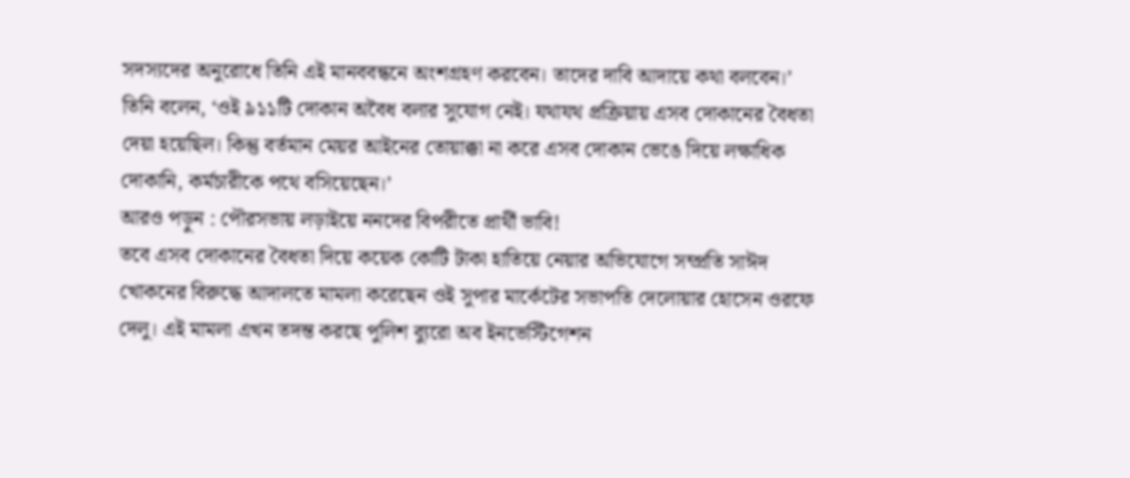সদস্যদের অনুরোধে তিনি এই মানববন্ধনে অংশগ্রহণ করবেন। তাদের দাবি আদায়ে কথা বলবেন।’
তিনি বলেন, ‘ওই ৯১১টি দোকান অবৈধ বলার সুযোগ নেই। যথাযথ প্রক্রিয়ায় এসব দোকানের বৈধতা দেয়া হয়েছিল। কিন্তু বর্তমান মেয়র আইনের তোয়াক্কা না করে এসব দোকান ভেঙে দিয়ে লক্ষাধিক দোকানি, কর্মচারীকে পথে বসিয়েছেন।’
আরও পড়ুন : পৌরসভায় লড়াইয়ে ননদের বিপরীতে প্রার্থী ভাবি!
তবে এসব দোকানের বৈধতা দিয়ে কয়েক কোটি টাকা হাতিয়ে নেয়ার অভিযোগে সম্প্রতি সাঈদ খোকনের বিরুদ্ধে আদালতে মামলা করেছেন ওই সুপার মার্কেটের সভাপতি দেলোয়ার হোসেন ওরফে দেলু। এই মামলা এখন তদন্ত করছে পুলিশ ব্যুরো অব ইনভেস্টিগেশন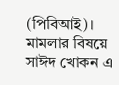(পিবিআই)।
মামলার বিষয়ে সাঈদ খোকন এ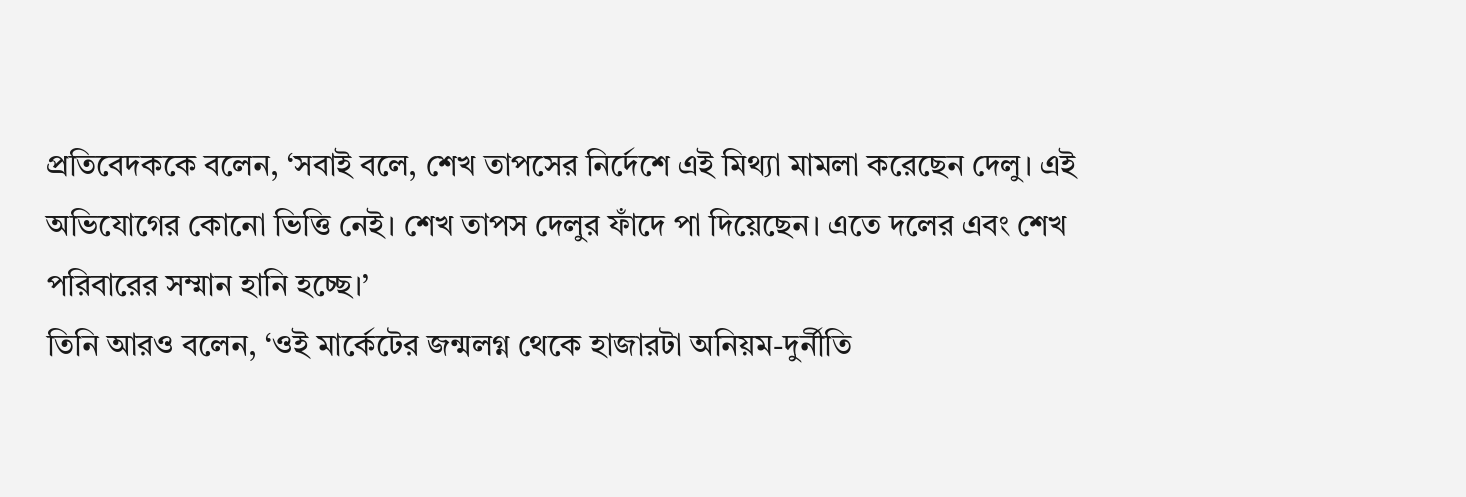প্রতিবেদককে বলেন, ‘সবাই বলে, শেখ তাপসের নির্দেশে এই মিথ্যা মামলা করেছেন দেলু। এই অভিযোগের কোনো ভিত্তি নেই। শেখ তাপস দেলুর ফাঁদে পা দিয়েছেন। এতে দলের এবং শেখ পরিবারের সম্মান হানি হচ্ছে।’
তিনি আরও বলেন, ‘ওই মার্কেটের জন্মলগ্ন থেকে হাজারটা অনিয়ম-দুর্নীতি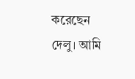করেছেন দেলু। আমি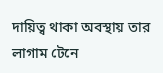দায়িত্ব থাকা অবস্থায় তার লাগাম টেনে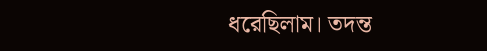ধরেছিলাম। তদন্ত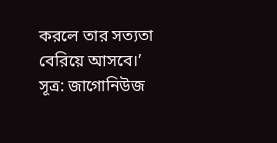করলে তার সত্যতা বেরিয়ে আসবে।’
সূত্র: জাগোনিউজ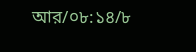আর/০৮:১৪/৮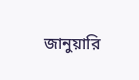জানুয়ারি